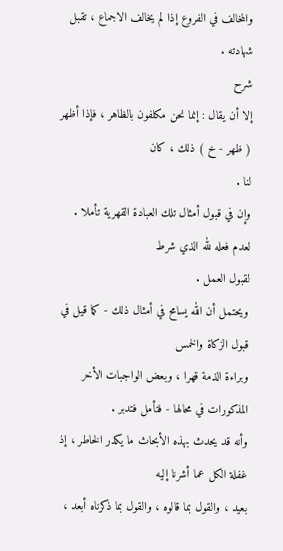والمخالف في الفروع إذا لم يخالف الاجماع ، تقبل شهادته .
شرح
إلا أن يقال : إنما نحن مكلفون بالظاهر ، فإذا أظهر ( ظهر - خ ) ذلك ، كان
لنا .
وإن في قبول أمثال تلك العبادة القهرية تأملا . لعدم فعله لله الذي شرط
لقبول العمل .
ويحتمل أن الله يسامح في أمثال ذلك - كما قيل في قبول الزكاة والخمس
وبراءة الذمة قهرا ، وبعض الواجبات الأخر المذكورات في محالها - فتأمل فتدبر .
وأنه قد يحدث بهذه الأبحاث ما يكدر الخاطر ، إذ غفلة الكل عما أشرنا إليه
بعيد ، والقول بما قالوه ، والقول بما ذكرناه أبعد ،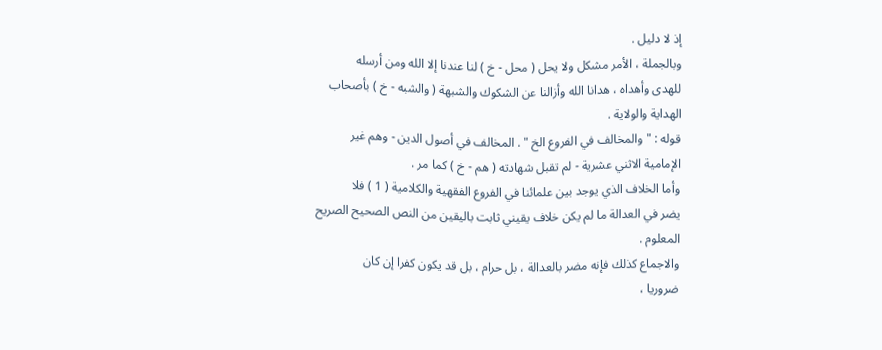إذ لا دليل .
وبالجملة ، الأمر مشكل ولا يحل ( محل - خ ) لنا عندنا إلا الله ومن أرسله
للهدى وأهداه ، هدانا الله وأزالنا عن الشكوك والشبهة ( والشبه - خ ) بأصحاب
الهداية والولاية .
قوله : " والمخالف في الفروع الخ " . المخالف في أصول الدين - وهم غير
الإمامية الاثني عشرية - لم تقبل شهادته ( هم - خ ) كما مر .
وأما الخلاف الذي يوجد بين علمائنا في الفروع الفقهية والكلامية ( 1 ) فلا
يضر في العدالة ما لم يكن خلاف يقيني ثابت باليقين من النص الصحيح الصريح
المعلوم .
والاجماع كذلك فإنه مضر بالعدالة ، بل حرام ، بل قد يكون كفرا إن كان
ضروريا ،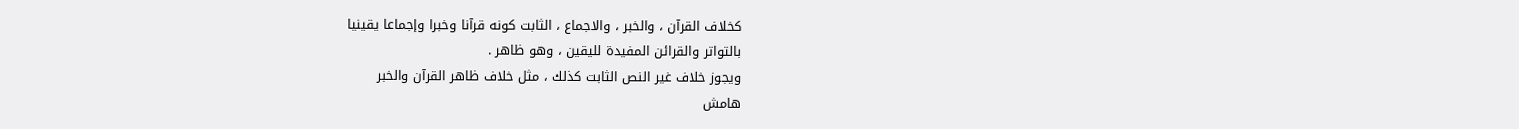كخلاف القرآن ، والخبر ، والاجماع ، الثابت كونه قرآنا وخبرا وإجماعا يقينيا
بالتواتر والقرائن المفيدة لليقين ، وهو ظاهر .
ويجوز خلاف غير النص الثابت كذلك ، مثل خلاف ظاهر القرآن والخبر
هامش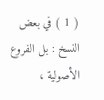( 1 ) في بعض النسخ : بل الفروع الأصولية ،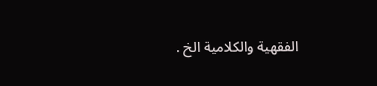الفقهية والكلامية الخ .